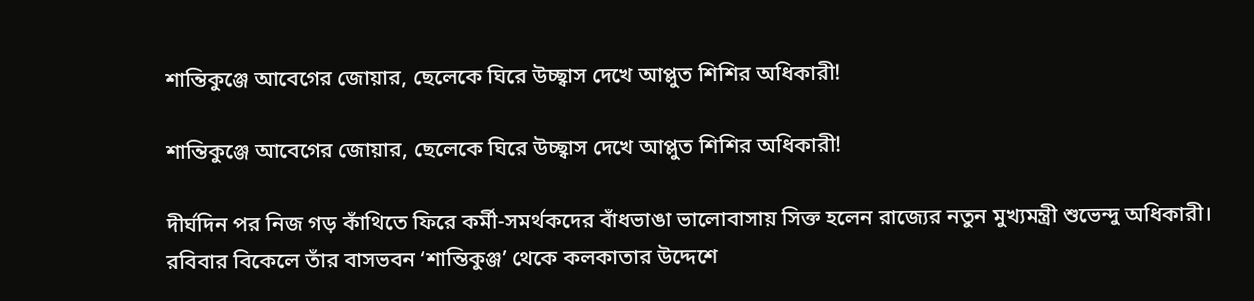শান্তিকুঞ্জে আবেগের জোয়ার, ছেলেকে ঘিরে উচ্ছ্বাস দেখে আপ্লুত শিশির অধিকারী!

শান্তিকুঞ্জে আবেগের জোয়ার, ছেলেকে ঘিরে উচ্ছ্বাস দেখে আপ্লুত শিশির অধিকারী!

দীর্ঘদিন পর নিজ গড় কাঁথিতে ফিরে কর্মী-সমর্থকদের বাঁধভাঙা ভালোবাসায় সিক্ত হলেন রাজ্যের নতুন মুখ্যমন্ত্রী শুভেন্দু অধিকারী। রবিবার বিকেলে তাঁর বাসভবন ‘শান্তিকুঞ্জ’ থেকে কলকাতার উদ্দেশে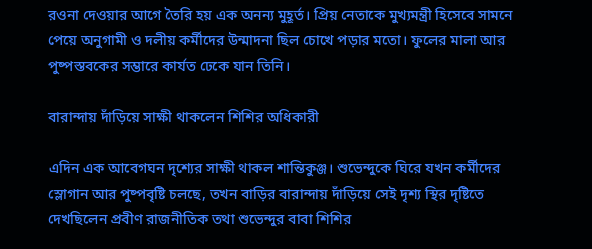রওনা দেওয়ার আগে তৈরি হয় এক অনন্য মুহূর্ত। প্রিয় নেতাকে মুখ্যমন্ত্রী হিসেবে সামনে পেয়ে অনুগামী ও দলীয় কর্মীদের উন্মাদনা ছিল চোখে পড়ার মতো। ফুলের মালা আর পুষ্পস্তবকের সম্ভারে কার্যত ঢেকে যান তিনি।

বারান্দায় দাঁড়িয়ে সাক্ষী থাকলেন শিশির অধিকারী

এদিন এক আবেগঘন দৃশ্যের সাক্ষী থাকল শান্তিকুঞ্জ। শুভেন্দুকে ঘিরে যখন কর্মীদের স্লোগান আর পুষ্পবৃষ্টি চলছে, তখন বাড়ির বারান্দায় দাঁড়িয়ে সেই দৃশ্য স্থির দৃষ্টিতে দেখছিলেন প্রবীণ রাজনীতিক তথা শুভেন্দুর বাবা শিশির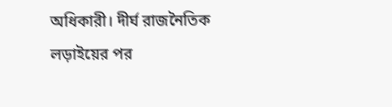অধিকারী। দীর্ঘ রাজনৈতিক লড়াইয়ের পর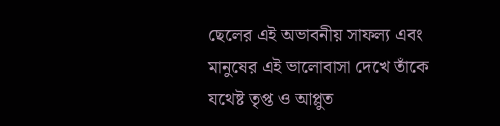ছেলের এই অভাবনীয় সাফল্য এবং মানুষের এই ভালোবাসা দেখে তাঁকে যথেষ্ট তৃপ্ত ও আপ্লুত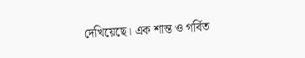দেখিয়েছে। এক শান্ত ও গর্বিত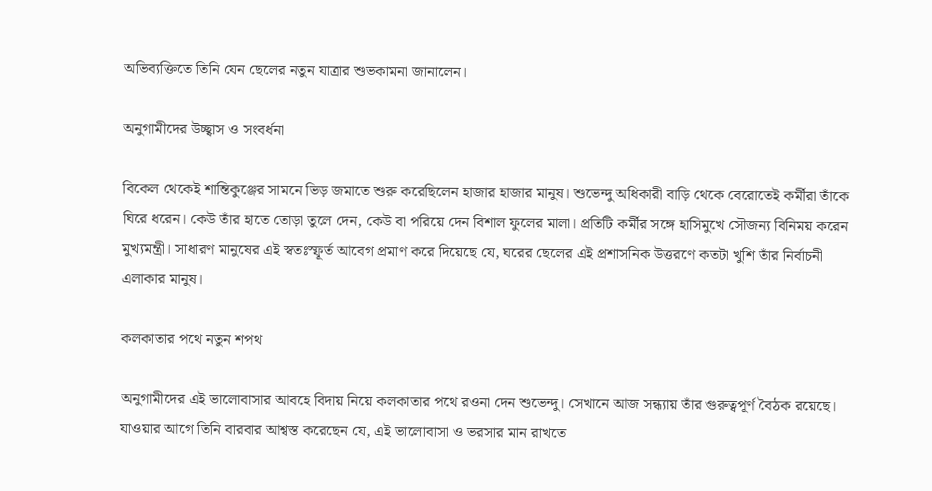অভিব্যক্তিতে তিনি যেন ছেলের নতুন যাত্রার শুভকামনা জানালেন।

অনুগামীদের উচ্ছ্বাস ও সংবর্ধনা

বিকেল থেকেই শান্তিকুঞ্জের সামনে ভিড় জমাতে শুরু করেছিলেন হাজার হাজার মানুষ। শুভেন্দু অধিকারী বাড়ি থেকে বেরোতেই কর্মীরা তাঁকে ঘিরে ধরেন। কেউ তাঁর হাতে তোড়া তুলে দেন, কেউ বা পরিয়ে দেন বিশাল ফুলের মালা। প্রতিটি কর্মীর সঙ্গে হাসিমুখে সৌজন্য বিনিময় করেন মুখ্যমন্ত্রী। সাধারণ মানুষের এই স্বতঃস্ফূর্ত আবেগ প্রমাণ করে দিয়েছে যে, ঘরের ছেলের এই প্রশাসনিক উত্তরণে কতটা খুশি তাঁর নির্বাচনী এলাকার মানুষ।

কলকাতার পথে নতুন শপথ

অনুগামীদের এই ভালোবাসার আবহে বিদায় নিয়ে কলকাতার পথে রওনা দেন শুভেন্দু। সেখানে আজ সন্ধ্যায় তাঁর গুরুত্বপূর্ণ বৈঠক রয়েছে। যাওয়ার আগে তিনি বারবার আশ্বস্ত করেছেন যে, এই ভালোবাসা ও ভরসার মান রাখতে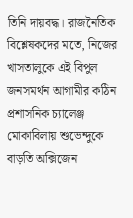তিনি দায়বদ্ধ। রাজনৈতিক বিশ্লেষকদের মতে, নিজের খাসতালুকে এই বিপুল জনসমর্থন আগামীর কঠিন প্রশাসনিক চ্যালেঞ্জ মোকাবিলায় শুভেন্দুকে বাড়তি অক্সিজেন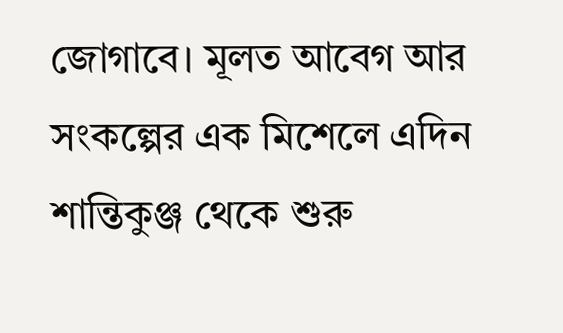জোগাবে। মূলত আবেগ আর সংকল্পের এক মিশেলে এদিন শান্তিকুঞ্জ থেকে শুরু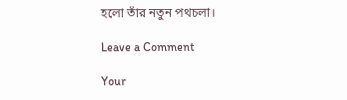হলো তাঁর নতুন পথচলা।

Leave a Comment

Your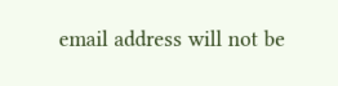email address will not be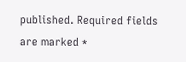published. Required fields are marked *